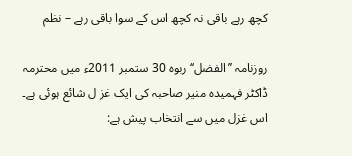کچھ رہے باقی نہ کچھ اس کے سوا باقی رہے – نظم

روزنامہ ’’الفضل‘‘ ربوہ 30 ستمبر 2011ء میں محترمہ ڈاکٹر فہمیدہ منیر صاحبہ کی ایک غز ل شائع ہوئی ہے۔ اس غزل میں سے انتخاب پیش ہے: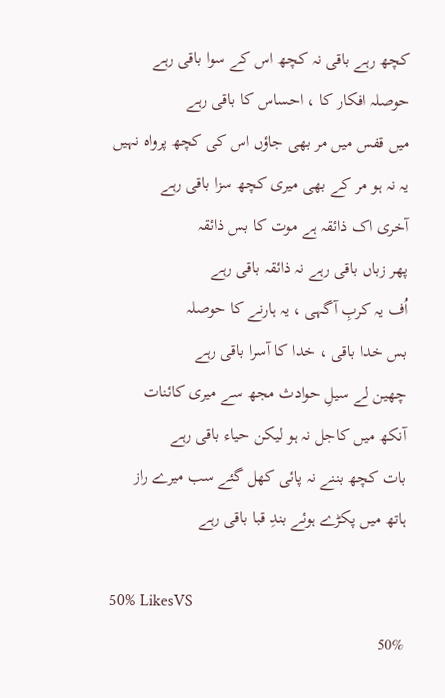کچھ رہے باقی نہ کچھ اس کے سوا باقی رہے
حوصلہ افکار کا ، احساس کا باقی رہے
میں قفس میں مر بھی جاؤں اس کی کچھ پرواہ نہیں
یہ نہ ہو مر کے بھی میری کچھ سزا باقی رہے
آخری اک ذائقہ ہے موت کا بس ذائقہ
پھر زباں باقی رہے نہ ذائقہ باقی رہے
اُف یہ کربِ آگہی ، یہ ہارنے کا حوصلہ
بس خدا باقی ، خدا کا آسرا باقی رہے
چھین لے سیلِ حوادث مجھ سے میری کائنات
آنکھ میں کاجل نہ ہو لیکن حیاء باقی رہے
بات کچھ بننے نہ پائی کھل گئے سب میرے راز
ہاتھ میں پکڑے ہوئے بندِ قبا باقی رہے

50% LikesVS
50%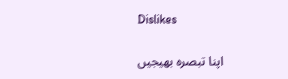Dislikes

اپنا تبصرہ بھیجیں